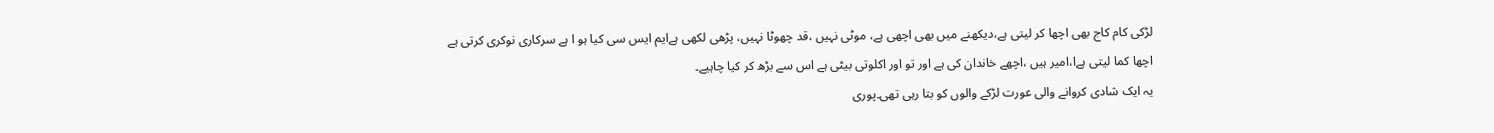لڑکی کام کاج بھی اچھا کر لیتی ہے،دیکھنے میں بھی اچھی ہے، موٹی نہیں ،قد چھوٹا نہیں، پڑھی لکھی ہےایم ایس سی کیا ہو ا ہے سرکاری نوکری کرتی ہے اچھا کما لیتی ہےا،امیر ہیں ،اچھے خاندان کی ہے اور تو اور اکلوتی بیٹی ہے اس سے بڑھ کر کیا چاہیے۔
یہ ایک شادی کروانے والی عورت لڑکے والوں کو بتا رہی تھی۔پوری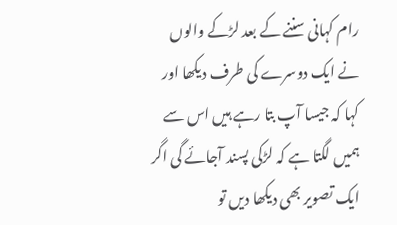رام کہانی سننے کے بعد لڑکے والوں نے ایک دوسرے کی طرف دیکھا اور کہا کہ جیسا آپ بتا رہے ہیں اس سے ہمیں لگتا ہے کہ لڑکی پسند آجائے گی اگر ایک تصویر بھی دیکھا دیں تو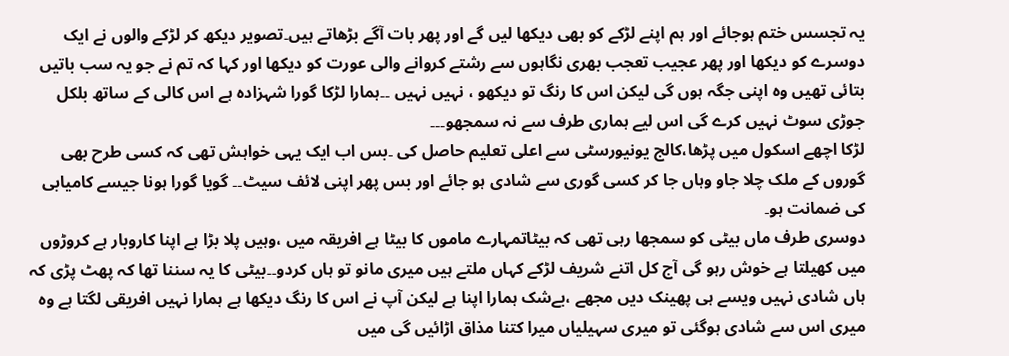یہ تجسس ختم ہوجائے اور ہم اپنے لڑکے کو بھی دیکھا لیں گے اور پھر بات آگے بڑھاتے ہیں۔تصویر دیکھ کر لڑکے والوں نے ایک دوسرے کو دیکھا اور پھر عجیب تعجب بھری نگاہوں سے رشتے کروانے والی عورت کو دیکھا اور کہا کہ تم نے جو یہ سب باتیں بتائی تھیں وہ اپنی جگہ ہوں گی لیکن اس کا رنگ تو دیکھو ، نہیں نہیں ۔۔ہمارا لڑکا گورا شہزادہ ہے اس کالی کے ساتھ بلکل جوڑی سوٹ نہیں کرے گی اس لیے ہماری طرف سے نہ سمجھو۔۔۔
لڑکا اچھے اسکول میں پڑھا،کالج یونیورسٹی سے اعلی تعلیم حاصل کی ۔بس اب ایک یہی خواہش تھی کہ کسی طرح بھی گوروں کے ملک چلا جاو وہاں جا کر کسی گوری سے شادی ہو جائے اور بس پھر اپنی لائف سیٹ۔۔ گویا گورا ہونا جیسے کامیابی کی ضمانت ہو۔
دوسری طرف ماں بیٹی کو سمجھا رہی تھی کہ بیٹاتمہارے ماموں کا بیٹا ہے افریقہ میں ،وہیں پلا بڑا ہے اپنا کاروبار ہے کروڑوں میں کھیلتا ہے خوش رہو گی آج کل اتنے شریف لڑکے کہاں ملتے ہیں میری مانو تو ہاں کردو۔۔بیٹی کا یہ سننا تھا کہ پھٹ پڑی کہ ہاں شادی نہیں ویسے ہی پھینک دیں مجھے ،بےشک ہمارا اپنا ہے لیکن آپ نے اس کا رنگ دیکھا ہے ہمارا نہیں افریقی لگتا ہے وہ میری اس سے شادی ہوگئی تو میری سہیلیاں میرا کتنا مذاق اڑائیں گی میں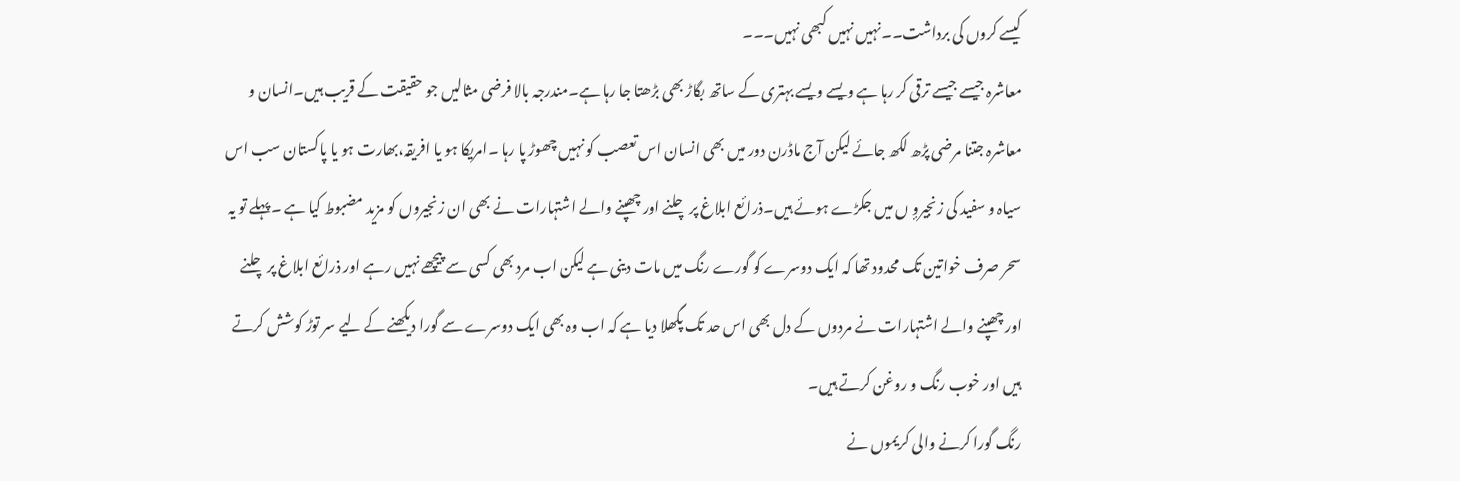کیسے کروں کی برداشت۔۔نہیں نہیں کبھی نہیں۔۔۔
معاشرہ جیسے جیسے ترقی کر رہا ہے ویسے ویسے بہتری کے ساتھ بگاڑ بھی بڑھتا جا رہا ہے۔مندرجہ بالا فرضی مثالیں جو حقیقت کے قریب ہیں۔انسان و معاشرہ جتنا مرضی پڑھ لکھ جائے لیکن آج ماڈرن دور میں بھی انسان اس تعصب کو نہیں چھوڑ پا رہا ۔امریکا ہو یا افریقہ،بھارت ہو یا پاکستان سب اس سیاہ و سفید کی زنجیروٕ ں میں جکڑے ہوئے ہیں۔ذرائع ابلاغ پر چلنے اور چھپنے والے اشتہارات نے بھی ان زنجیروں کو مزید مضبوط کیا ہے ۔پہلے تو یہ سحر صرف خواتین تک محدود تھا کہ ایک دوسرے کو گورے رنگ میں مات دینی ہے لیکن اب مرد بھی کسی سے پیچھے نہیں رہے اور ذرائع ابلاغ پر چلنے اور چھپنے والے اشتہارات نے مردوں کے دل بھی اس حد تک پگھلا دیا ہے کہ اب وہ بھی ایک دوسرے سے گورا دیکھنے کے لیے سر توڑ کوشش کرتے ہیں اور خوب رنگ و روغن کرتے ہیں۔
رنگ گورا کرنے والی کریموں نے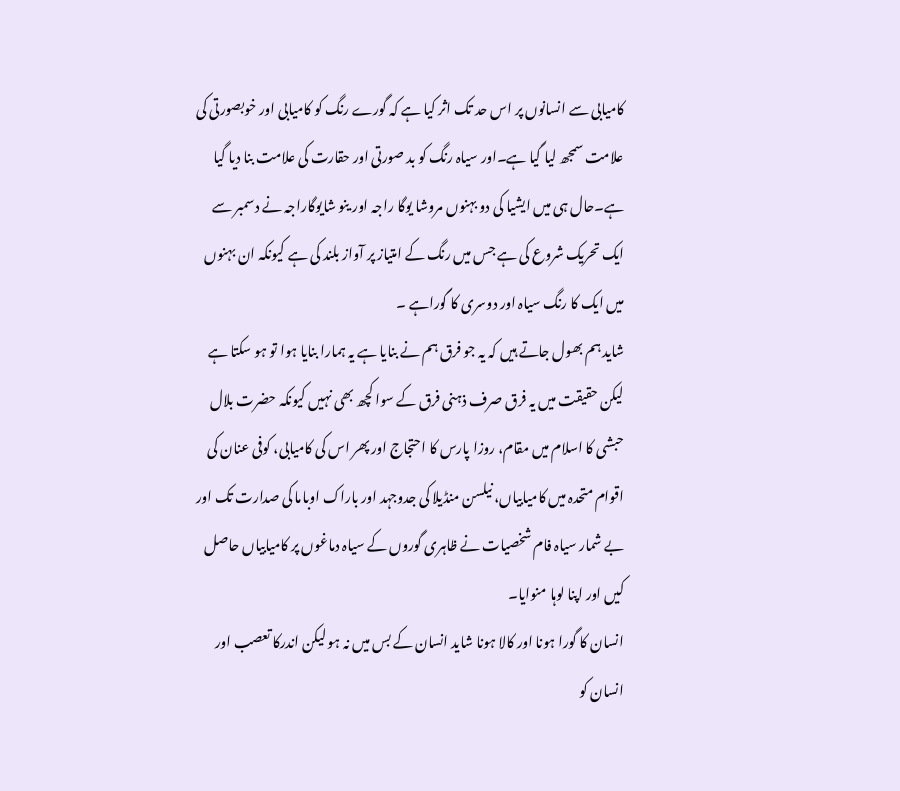کامیابی سے انسانوں پر اس حد تک اثر کیا ہے کہ گورے رنگ کو کامیابی اور خوبصورتی کی علامت سمجھ لیا گیا ہے۔اور سیاہ رنگ کو بد صورتی اور حقارت کی علامت بنا دیا گیا ہے۔حال ہی میں ایشیا کی دو بہنوں مروشا یوگا راجہ اور ینو شایوگاراجہ نے دسمبر سے ایک تحریک شروع کی ہے جس میں رنگ کے امتیاز پر آواز بلند کی ہے کیونکہ ان بہنوں میں ایک کا رنگ سیاہ اور دوسری کا گوراہے ۔
شاید ہم بھول جاتے ہیں کہ یہ جو فرق ہم نے بنایا ہے یہ ہمارا بنایا ہوا تو ہو سکتا ہے لیکن حقیقت میں یہ فرق صرف ذہنی فرق کے سوا کچھ بھی نہیں کیونکہ حضرت بلال حبشی کا اسلام میں مقام، روزا پارس کا احتجاج اور پھر اس کی کامیابی، کوفی عنان کی اقوام متحدہ میں کامیابیاں، نیلسن منڈیلا کی جدوجہد اور باراک اوباما کی صدارت تک اور بے شمار سیاہ فام شخصیات نے ظاہری گوروں کے سیاہ دماغوں پر کامیابیاں حاصل کیں اور اپنا لوہا منوایا۔
انسان کا گورا ہونا اور کالا ہونا شاید انسان کے بس میں نہ ہو لیکن اندرکا تعصب اور انسان کو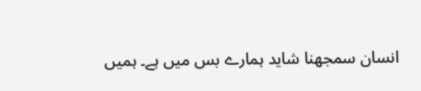انسان سمجھنا شاید ہمارے بس میں ہے۔ ہمیں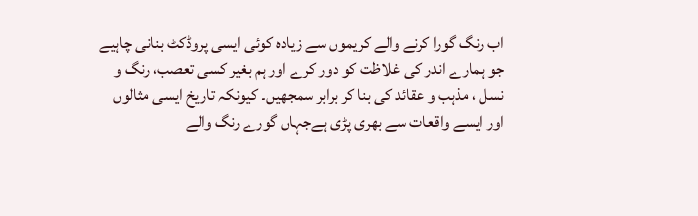اب رنگ گورا کرنے والے کریموں سے زیادہ کوئی ایسی پروڈکٹ بنانی چاہیے جو ہمارے اندر کی غلاظت کو دور کرے اور ہم بغیر کسی تعصب، رنگ و نسل ، مذہب و عقائد کی بنا کر برابر سمجھیں۔ کیونکہ تاریخ ایسی مثالوں اور ایسے واقعات سے بھری پڑی ہےجہاں گورے رنگ والے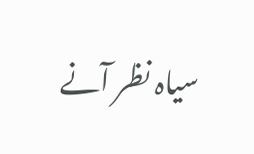سیاہ نظر آنے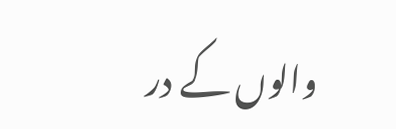والوں کے در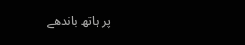پر ہاتھ باندھے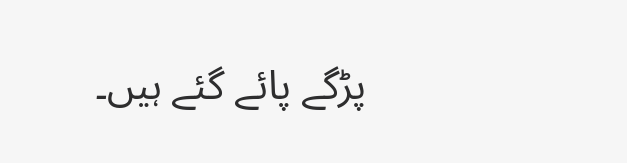پڑگے پائے گئے ہیں۔